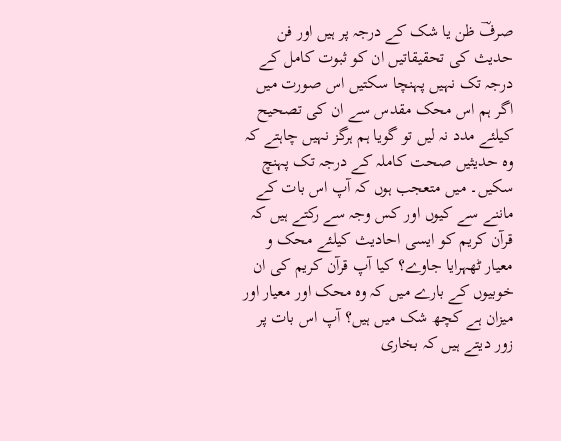صرفؔ ظن یا شک کے درجہ پر ہیں اور فن حدیث کی تحقیقاتیں ان کو ثبوت کامل کے درجہ تک نہیں پہنچا سکتیں اس صورت میں اگر ہم اس محک مقدس سے ان کی تصحیح کیلئے مدد نہ لیں تو گویا ہم ہرگز نہیں چاہتے کہ وہ حدیثیں صحت کاملہ کے درجہ تک پہنچ سکیں۔ میں متعجب ہوں کہ آپ اس بات کے ماننے سے کیوں اور کس وجہ سے رکتے ہیں کہ قرآن کریم کو ایسی احادیث کیلئے محک و معیار ٹھہرایا جاوے؟ کیا آپ قرآن کریم کی ان خوبیوں کے بارے میں کہ وہ محک اور معیار اور میزان ہے کچھ شک میں ہیں؟ آپ اس بات پر زور دیتے ہیں کہ بخاری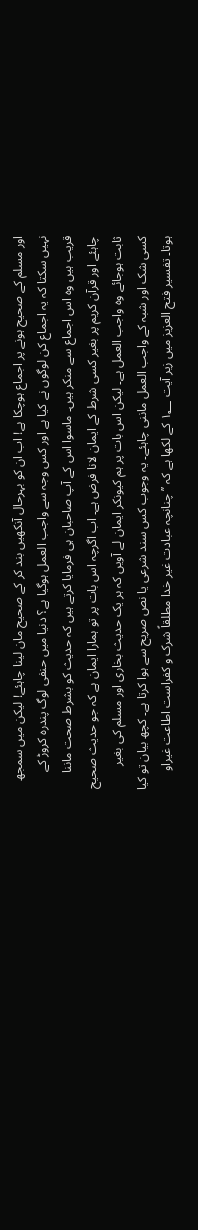اور مسلم کے صحیح ہونے پر اجماع ہوچکا ہے! اب ان کو بہرحال آنکھیں بند کر کے صحیح مان لینا چاہئے! لیکن میں سمجھ نہیں سکتا کہ یہ اجماع کن لوگوں نے کیا ہے اور کس وجہ سے واجب العمل ہوگیا ہے؟ دنیا میں حنفی لوگ پندرہ کروڑ کے قریب ہیں وہ اس اجماع سے منکر ہیں۔ ماسوا اس کے آپ صاحبان ہی فرمایا کرتے ہیں کہ حدیث کو بشرط صحت ماننا چاہئے اور قرآن کریم پر بغیر کسی شرط کے ایمان لانا فرض ہے۔ اب اگرچہ اس بات پر تو ہمارا ایمان ہے کہ جو حدیث صحیح ثابت ہوجائے وہ واجب العمل ہے۔ لیکن اس بات پر ہم کیونکر ایمان لے آویں کہ ہر یک حدیث بخاری اور مسلم کی بغیر کسی شک اور شبہ کے واجب العمل ماننی چاہئے۔ یہ وجوب کس سند شرعی یا نص صریح سے ہوا کرتا ہے۔ کچھ بیان تو کیا ہوتا۔ تفسیر فتح العزیز میں زیر آیت ۱؂ کے لکھا ہے کہ ’’چنانچہ عبادت غیر خدا مطلقاً شرک و کفراست اطاعت غیراو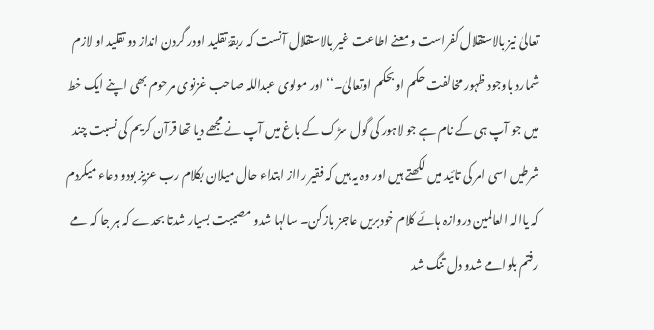تعالیٰ نیز بالاستقلال کفراست و معنے اطاعت غیر بالاستقلال آنست کہ ربقۂ تقلید اودر گردن انداز دو تقلید او لازم شمارد باوجود ظہور مخالفت حکم اوبحکم اوتعالیٰ۔‘‘ اور مولوی عبداللہ صاحب غزنوی مرحوم بھی اپنے ایک خط میں جو آپ ہی کے نام ہے جو لاہور کی گول سڑک کے باغ میں آپ نے مجھے دیا تھا قرآن کریم کی نسبت چند شرطیں اسی امر کی تائید میں لکھتے ہیں اور وہ یہ ہیں کہ فقیر رااز ابتداء حال میلان بکلام رب عزیز بودو دعاء میکردم کہ یاالہ العالمین دروازہ ہائے کلام خودبریں عاجز بازکن۔ سالہا شدو مصیبت بسیار شدتا بحدے کہ ہر جا کہ مے رفتم بلوامے شدو دل تنگ شد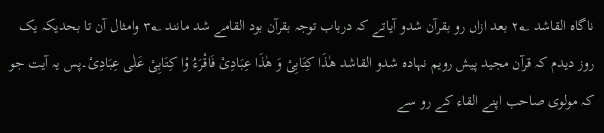ناگاہ القاشد ۲؂ بعد ازاں رو بقرآن شدو آیاتے کہ درباب توجہ بقرآن بود القامے شد مانند ۳؂ وامثال آن تا بحدیکہ یک روز دیدم کہ قرآن مجید پیش رویم نہادہ شدو القاشد ھٰذَا کِتَابِیْ وَ ھٰذَا عِبَادِیْ فَاقْرَءُ وْا کِتَابِیْ عَلٰی عِبَادِیْ۔پس یہ آیت جو کہ مولوی صاحب اپنے القاء کے رو سے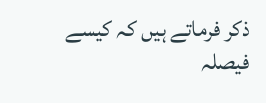ذکر فرماتے ہیں کہ کیسے فیصلہ